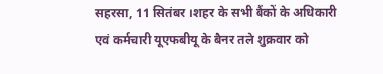सहरसा, 11 सितंबर ।शहर के सभी बैंकों के अधिकारी एवं कर्मचारी यूएफबीयू के बैनर तले शुक्रवार को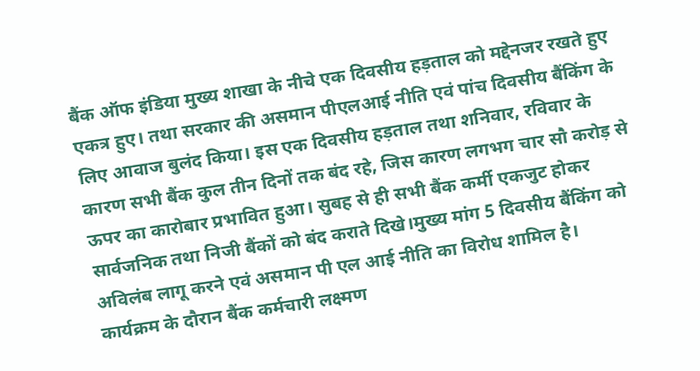बैंक ऑफ इंडिया मुख्य शाखा के नीचे एक दिवसीय हड़ताल को मद्देनजर रखते हुए एकत्र हुए। तथा सरकार की असमान पीएलआई नीति एवं पांच दिवसीय बैंकिंग के लिए आवाज बुलंद किया। इस एक दिवसीय हड़ताल तथा शनिवार, रविवार के कारण सभी बैंक कुल तीन दिनों तक बंद रहे, जिस कारण लगभग चार सौ करोड़ से ऊपर का कारोबार प्रभावित हुआ। सुबह से ही सभी बैंक कर्मी एकजुट होकर सार्वजनिक तथा निजी बैंकों को बंद कराते दिखे।मुख्य मांग 5 दिवसीय बैंकिंग को अविलंब लागू करने एवं असमान पी एल आई नीति का विरोध शामिल है।
कार्यक्रम के दौरान बैंक कर्मचारी लक्ष्मण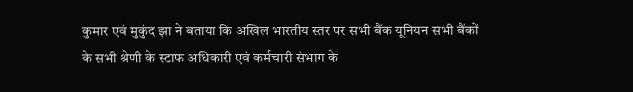कुमार एवं मुकुंद झा ने बताया कि अखिल भारतीय स्तर पर सभी बैंक यूनियन सभी बैंकों के सभी श्रेणी के स्टाफ अधिकारी एवं कर्मचारी संभाग के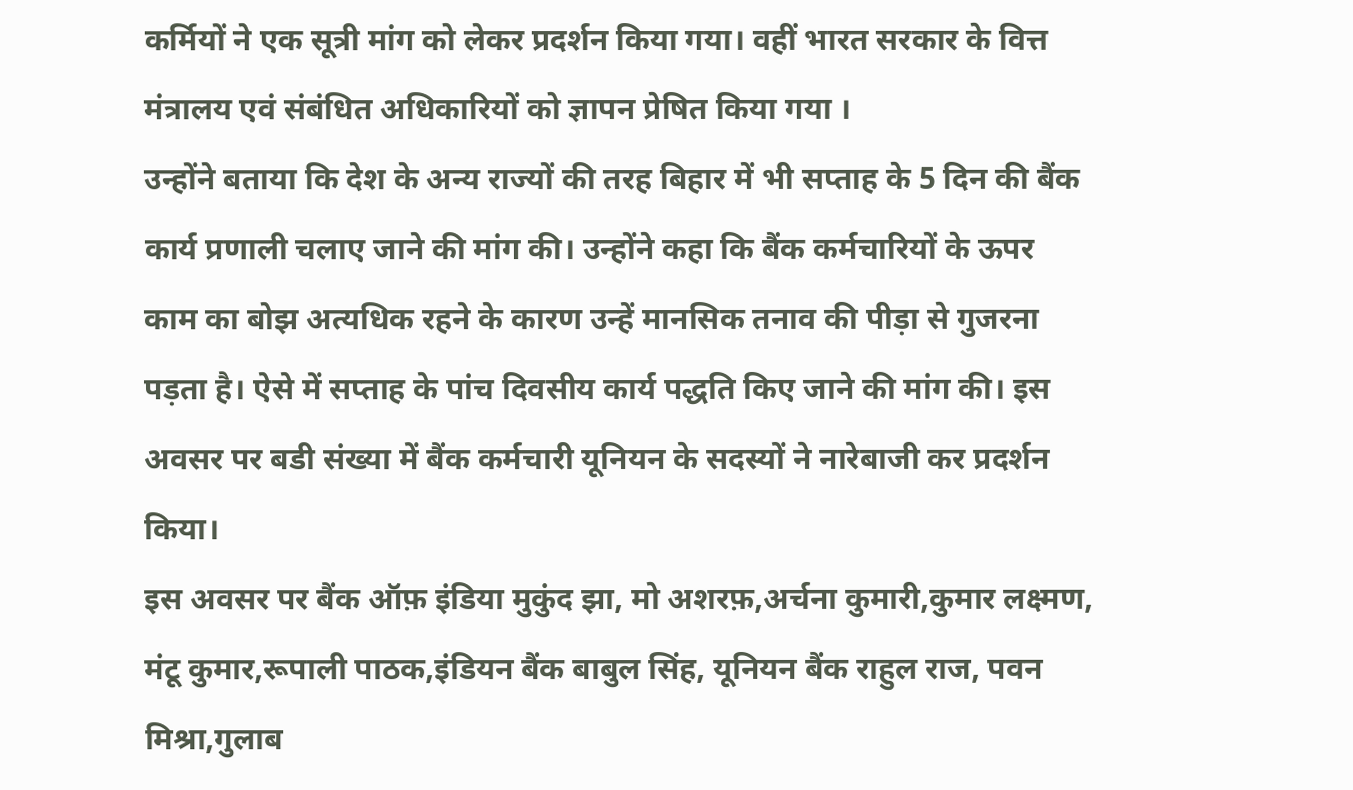कर्मियों ने एक सूत्री मांग को लेकर प्रदर्शन किया गया। वहीं भारत सरकार के वित्त मंत्रालय एवं संबंधित अधिकारियों को ज्ञापन प्रेषित किया गया ।
उन्होंने बताया कि देश के अन्य राज्यों की तरह बिहार में भी सप्ताह के 5 दिन की बैंक कार्य प्रणाली चलाए जाने की मांग की। उन्होंने कहा कि बैंक कर्मचारियों के ऊपर काम का बोझ अत्यधिक रहने के कारण उन्हें मानसिक तनाव की पीड़ा से गुजरना पड़ता है। ऐसे में सप्ताह के पांच दिवसीय कार्य पद्धति किए जाने की मांग की। इस अवसर पर बडी संख्या में बैंक कर्मचारी यूनियन के सदस्यों ने नारेबाजी कर प्रदर्शन किया।
इस अवसर पर बैंक ऑफ़ इंडिया मुकुंद झा, मो अशरफ़,अर्चना कुमारी,कुमार लक्ष्मण, मंटू कुमार,रूपाली पाठक,इंडियन बैंक बाबुल सिंह, यूनियन बैंक राहुल राज, पवन मिश्रा,गुलाब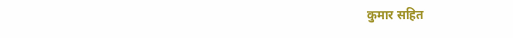कुमार सहित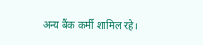अन्य बैंक कर्मी शामिल रहे।